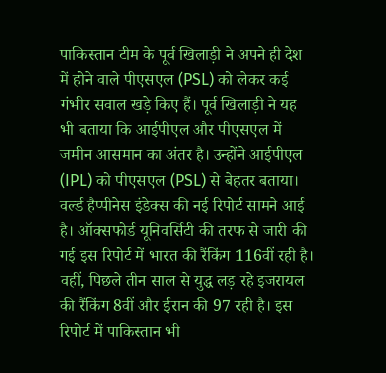पाकिस्तान टीम के पूर्व खिलाड़ी ने अपने ही देश में होने वाले पीएसएल (PSL) को लेकर कई गंभीर सवाल खड़े किए हैं। पूर्व खिलाड़ी ने यह भी बताया कि आईपीएल और पीएसएल में जमीन आसमान का अंतर है। उन्होंने आईपीएल (IPL) को पीएसएल (PSL) से बेहतर बताया।
वर्ल्ड हैप्पीनेस इंडेक्स की नई रिपोर्ट सामने आई है। ऑक्सफोर्ड यूनिवर्सिटी की तरफ से जारी की गई इस रिपोर्ट में भारत की रैंकिंग 116वीं रही है। वहीं, पिछले तीन साल से युद्ध लड़ रहे इजरायल की रैंकिंग 8वीं और ईरान की 97 रही है। इस रिपोर्ट में पाकिस्तान भी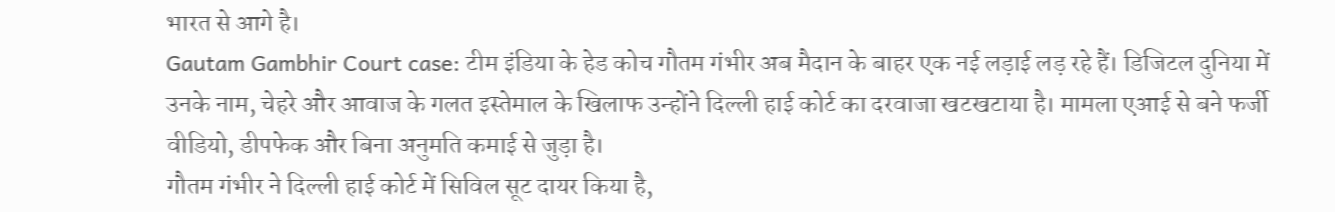भारत से आगे है।
Gautam Gambhir Court case: टीम इंडिया के हेड कोच गौतम गंभीर अब मैदान के बाहर एक नई लड़ाई लड़ रहे हैं। डिजिटल दुनिया में उनके नाम, चेहरे और आवाज के गलत इस्तेमाल के खिलाफ उन्होंने दिल्ली हाई कोर्ट का दरवाजा खटखटाया है। मामला एआई से बने फर्जी वीडियो, डीपफेक और बिना अनुमति कमाई से जुड़ा है।
गौतम गंभीर ने दिल्ली हाई कोर्ट में सिविल सूट दायर किया है,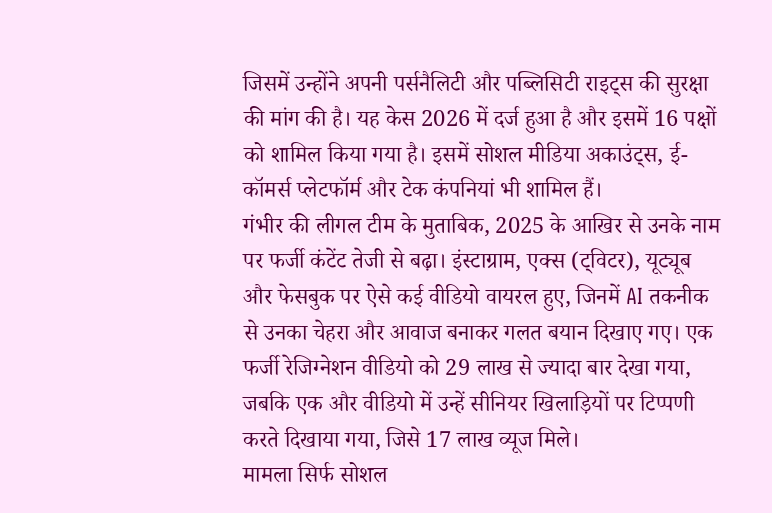जिसमें उन्होंने अपनी पर्सनैलिटी और पब्लिसिटी राइट्स की सुरक्षा की मांग की है। यह केस 2026 में दर्ज हुआ है और इसमें 16 पक्षों को शामिल किया गया है। इसमें सोशल मीडिया अकाउंट्स, ई-कॉमर्स प्लेटफॉर्म और टेक कंपनियां भी शामिल हैं।
गंभीर की लीगल टीम के मुताबिक, 2025 के आखिर से उनके नाम पर फर्जी कंटेंट तेजी से बढ़ा। इंस्टाग्राम, एक्स (ट्विटर), यूट्यूब और फेसबुक पर ऐसे कई वीडियो वायरल हुए, जिनमें AI तकनीक से उनका चेहरा और आवाज बनाकर गलत बयान दिखाए गए। एक फर्जी रेजिग्नेशन वीडियो को 29 लाख से ज्यादा बार देखा गया, जबकि एक और वीडियो में उन्हें सीनियर खिलाड़ियों पर टिप्पणी करते दिखाया गया, जिसे 17 लाख व्यूज मिले।
मामला सिर्फ सोशल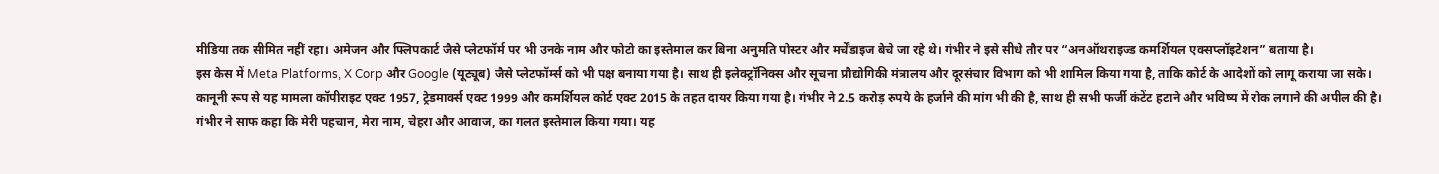मीडिया तक सीमित नहीं रहा। अमेजन और फ्लिपकार्ट जैसे प्लेटफॉर्म पर भी उनके नाम और फोटो का इस्तेमाल कर बिना अनुमति पोस्टर और मर्चेंडाइज बेचे जा रहे थे। गंभीर ने इसे सीधे तौर पर “अनऑथराइज्ड कमर्शियल एक्सप्लॉइटेशन” बताया है।
इस केस में Meta Platforms, X Corp और Google (यूट्यूब) जैसे प्लेटफॉर्म्स को भी पक्ष बनाया गया है। साथ ही इलेक्ट्रॉनिक्स और सूचना प्रौद्योगिकी मंत्रालय और दूरसंचार विभाग को भी शामिल किया गया है, ताकि कोर्ट के आदेशों को लागू कराया जा सके।
कानूनी रूप से यह मामला कॉपीराइट एक्ट 1957, ट्रेडमार्क्स एक्ट 1999 और कमर्शियल कोर्ट एक्ट 2015 के तहत दायर किया गया है। गंभीर ने 2.5 करोड़ रुपये के हर्जाने की मांग भी की है, साथ ही सभी फर्जी कंटेंट हटाने और भविष्य में रोक लगाने की अपील की है।
गंभीर ने साफ कहा कि मेरी पहचान, मेरा नाम, चेहरा और आवाज, का गलत इस्तेमाल किया गया। यह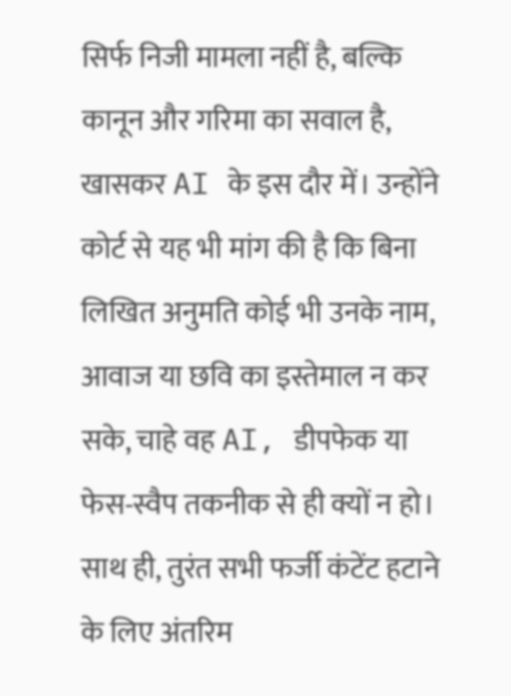सिर्फ निजी मामला नहीं है, बल्कि कानून और गरिमा का सवाल है, खासकर AI के इस दौर में। उन्होंने कोर्ट से यह भी मांग की है कि बिना लिखित अनुमति कोई भी उनके नाम, आवाज या छवि का इस्तेमाल न कर सके, चाहे वह AI, डीपफेक या फेस-स्वैप तकनीक से ही क्यों न हो। साथ ही, तुरंत सभी फर्जी कंटेंट हटाने के लिए अंतरिम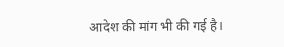आदेश की मांग भी की गई है।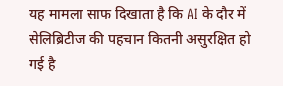यह मामला साफ दिखाता है कि AI के दौर में सेलिब्रिटीज की पहचान कितनी असुरक्षित हो गई है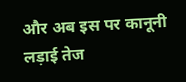और अब इस पर कानूनी लड़ाई तेज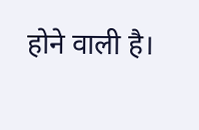होने वाली है।